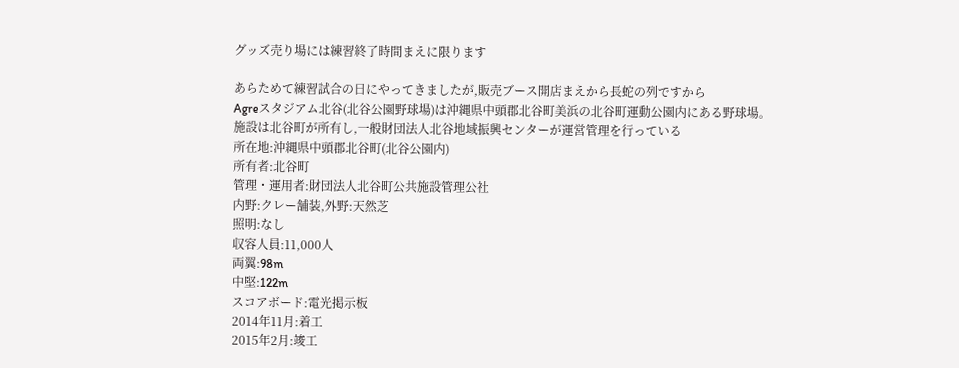グッズ売り場には練習終了時間まえに限ります

あらためて練習試合の日にやってきましたが,販売ブース開店まえから長蛇の列ですから
Agreスタジアム北谷(北谷公園野球場)は沖縄県中頭郡北谷町美浜の北谷町運動公園内にある野球場。施設は北谷町が所有し,一般財団法人北谷地域振興センターが運営管理を行っている
所在地:沖縄県中頭郡北谷町(北谷公園内)
所有者:北谷町
管理・運用者:財団法人北谷町公共施設管理公社
内野:クレー舗装,外野:天然芝
照明:なし
収容人員:11,000人
両翼:98m
中堅:122m
スコアボード:電光掲示板
2014年11月:着工
2015年2月:竣工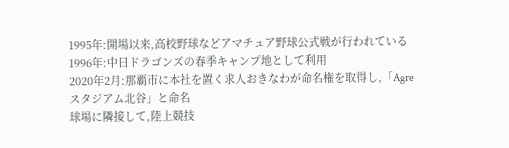1995年:開場以来,高校野球などアマチュア野球公式戦が行われている
1996年:中日ドラゴンズの春季キャンプ地として利用
2020年2月:那覇市に本社を置く求人おきなわが命名権を取得し,「Agreスタジアム北谷」と命名
球場に隣接して,陸上競技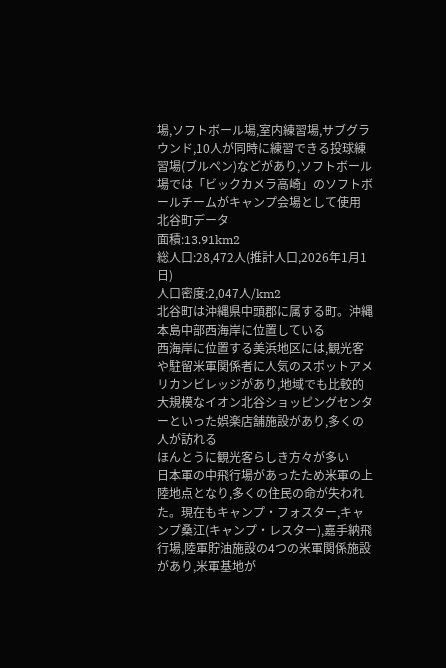場,ソフトボール場,室内練習場,サブグラウンド,10人が同時に練習できる投球練習場(ブルペン)などがあり,ソフトボール場では「ビックカメラ高崎」のソフトボールチームがキャンプ会場として使用
北谷町データ
面積:13.91km2
総人口:28,472人(推計人口,2026年1月1日)
人口密度:2,047人/km2
北谷町は沖縄県中頭郡に属する町。沖縄本島中部西海岸に位置している
西海岸に位置する美浜地区には,観光客や駐留米軍関係者に人気のスポットアメリカンビレッジがあり,地域でも比較的大規模なイオン北谷ショッピングセンターといった娯楽店舗施設があり,多くの人が訪れる
ほんとうに観光客らしき方々が多い
日本軍の中飛行場があったため米軍の上陸地点となり,多くの住民の命が失われた。現在もキャンプ・フォスター,キャンプ桑江(キャンプ・レスター),嘉手納飛行場,陸軍貯油施設の4つの米軍関係施設があり,米軍基地が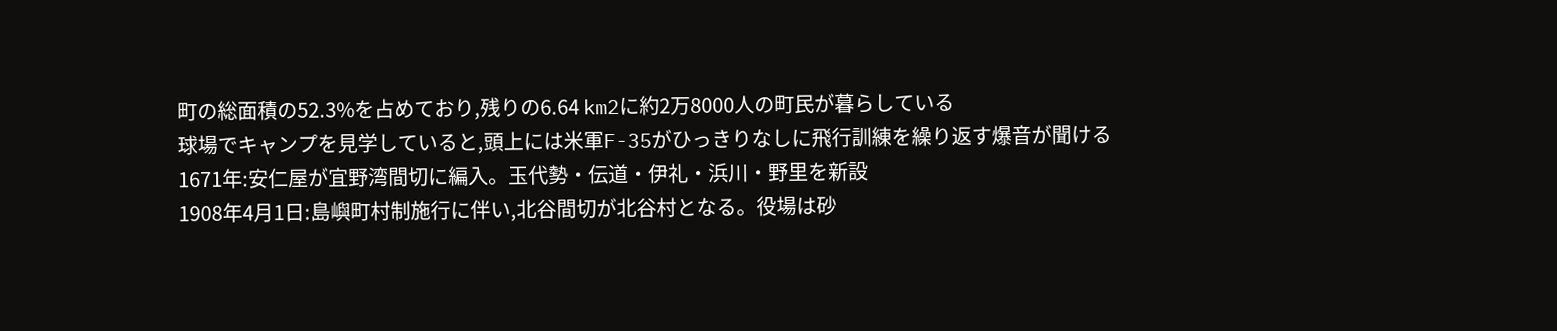町の総面積の52.3%を占めており,残りの6.64 km2に約2万8000人の町民が暮らしている
球場でキャンプを見学していると,頭上には米軍F-35がひっきりなしに飛行訓練を繰り返す爆音が聞ける
1671年:安仁屋が宜野湾間切に編入。玉代勢・伝道・伊礼・浜川・野里を新設
1908年4月1日:島嶼町村制施行に伴い,北谷間切が北谷村となる。役場は砂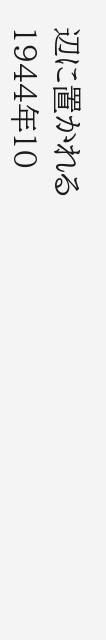辺に置かれる
1944年10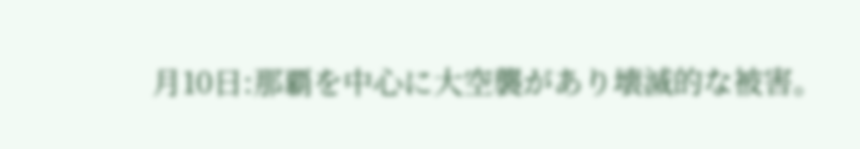月10日:那覇を中心に大空襲があり壊滅的な被害。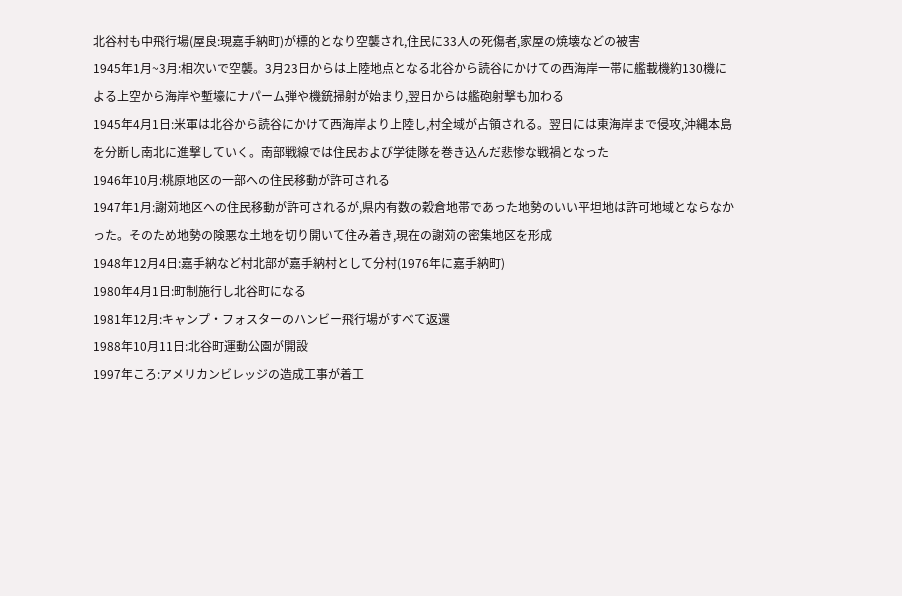北谷村も中飛行場(屋良:現嘉手納町)が標的となり空襲され,住民に33人の死傷者,家屋の焼壊などの被害
1945年1月~3月:相次いで空襲。3月23日からは上陸地点となる北谷から読谷にかけての西海岸一帯に艦載機約130機による上空から海岸や塹壕にナパーム弾や機銃掃射が始まり,翌日からは艦砲射撃も加わる
1945年4月1日:米軍は北谷から読谷にかけて西海岸より上陸し,村全域が占領される。翌日には東海岸まで侵攻,沖縄本島を分断し南北に進撃していく。南部戦線では住民および学徒隊を巻き込んだ悲惨な戦禍となった
1946年10月:桃原地区の一部への住民移動が許可される
1947年1月:謝苅地区への住民移動が許可されるが,県内有数の穀倉地帯であった地勢のいい平坦地は許可地域とならなかった。そのため地勢の険悪な土地を切り開いて住み着き,現在の謝苅の密集地区を形成
1948年12月4日:嘉手納など村北部が嘉手納村として分村(1976年に嘉手納町)
1980年4月1日:町制施行し北谷町になる
1981年12月:キャンプ・フォスターのハンビー飛行場がすべて返還
1988年10月11日:北谷町運動公園が開設
1997年ころ:アメリカンビレッジの造成工事が着工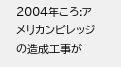2004年ころ:アメリカンビレッジの造成工事が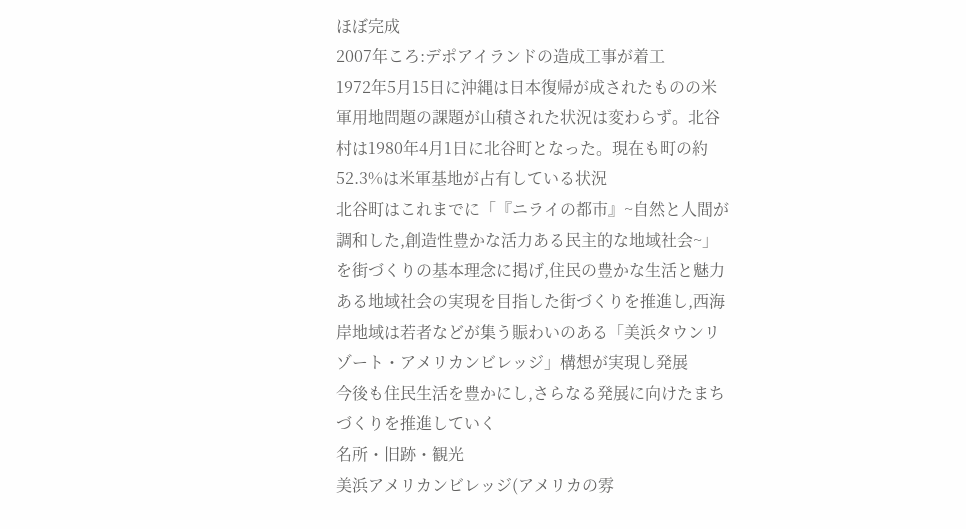ほぼ完成
2007年ころ:デポアイランドの造成工事が着工
1972年5月15日に沖縄は日本復帰が成されたものの米軍用地問題の課題が山積された状況は変わらず。北谷村は1980年4月1日に北谷町となった。現在も町の約52.3%は米軍基地が占有している状況
北谷町はこれまでに「『ニライの都市』~自然と人間が調和した,創造性豊かな活力ある民主的な地域社会~」を街づくりの基本理念に掲げ,住民の豊かな生活と魅力ある地域社会の実現を目指した街づくりを推進し,西海岸地域は若者などが集う賑わいのある「美浜タウンリゾート・アメリカンビレッジ」構想が実現し発展
今後も住民生活を豊かにし,さらなる発展に向けたまちづくりを推進していく
名所・旧跡・観光
美浜アメリカンビレッジ(アメリカの雰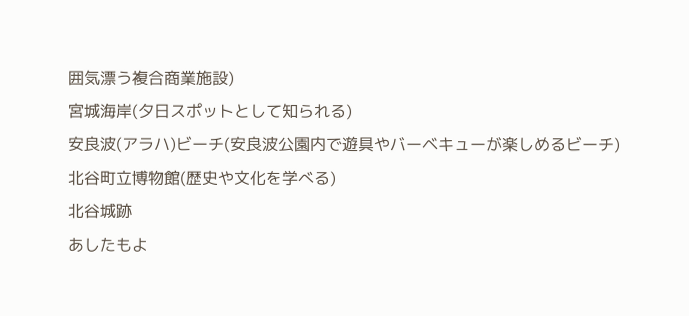囲気漂う複合商業施設)
宮城海岸(夕日スポットとして知られる)
安良波(アラハ)ビーチ(安良波公園内で遊具やバーベキューが楽しめるビーチ)
北谷町立博物館(歴史や文化を学べる)
北谷城跡
あしたもよ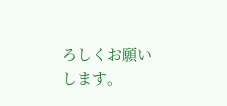ろしくお願いします。